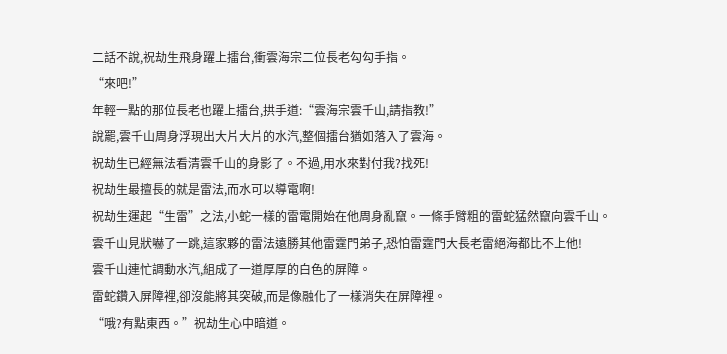二話不說,祝劫生飛身躍上擂台,衝雲海宗二位長老勾勾手指。
“來吧!”
年輕一點的那位長老也躍上擂台,拱手道:“雲海宗雲千山,請指教!”
說罷,雲千山周身浮現出大片大片的水汽,整個擂台猶如落入了雲海。
祝劫生已經無法看清雲千山的身影了。不過,用水來對付我?找死!
祝劫生最擅長的就是雷法,而水可以導電啊!
祝劫生運起“生雷”之法,小蛇一樣的雷電開始在他周身亂竄。一條手臂粗的雷蛇猛然竄向雲千山。
雲千山見狀嚇了一跳,這家夥的雷法遠勝其他雷霆門弟子,恐怕雷霆門大長老雷絕海都比不上他!
雲千山連忙調動水汽,組成了一道厚厚的白色的屏障。
雷蛇鑽入屏障裡,卻沒能將其突破,而是像融化了一樣消失在屏障裡。
“哦?有點東西。”祝劫生心中暗道。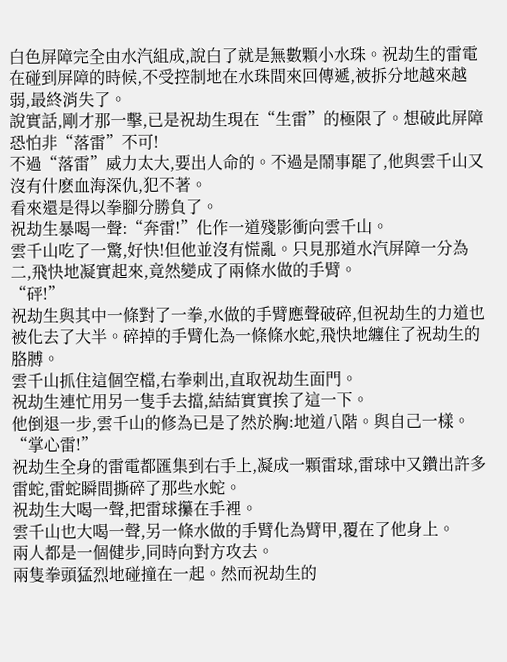白色屏障完全由水汽組成,說白了就是無數顆小水珠。祝劫生的雷電在碰到屏障的時候,不受控制地在水珠間來回傳遞,被拆分地越來越弱,最終消失了。
說實話,剛才那一擊,已是祝劫生現在“生雷”的極限了。想破此屏障恐怕非“落雷”不可!
不過“落雷”威力太大,要出人命的。不過是鬧事罷了,他與雲千山又沒有什麽血海深仇,犯不著。
看來還是得以拳腳分勝負了。
祝劫生暴喝一聲:“奔雷!”化作一道殘影衝向雲千山。
雲千山吃了一驚,好快!但他並沒有慌亂。只見那道水汽屏障一分為二,飛快地凝實起來,竟然變成了兩條水做的手臂。
“砰!”
祝劫生與其中一條對了一拳,水做的手臂應聲破碎,但祝劫生的力道也被化去了大半。碎掉的手臂化為一條條水蛇,飛快地纏住了祝劫生的胳膊。
雲千山抓住這個空檔,右拳刺出,直取祝劫生面門。
祝劫生連忙用另一隻手去擋,結結實實挨了這一下。
他倒退一步,雲千山的修為已是了然於胸:地道八階。與自己一樣。
“掌心雷!”
祝劫生全身的雷電都匯集到右手上,凝成一顆雷球,雷球中又鑽出許多雷蛇,雷蛇瞬間撕碎了那些水蛇。
祝劫生大喝一聲,把雷球攥在手裡。
雲千山也大喝一聲,另一條水做的手臂化為臂甲,覆在了他身上。
兩人都是一個健步,同時向對方攻去。
兩隻拳頭猛烈地碰撞在一起。然而祝劫生的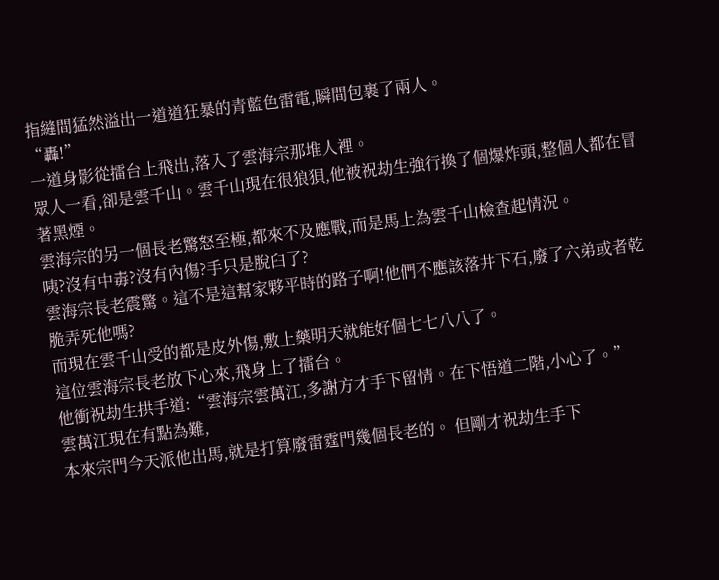指縫間猛然溢出一道道狂暴的青藍色雷電,瞬間包裹了兩人。
“轟!”
一道身影從擂台上飛出,落入了雲海宗那堆人裡。
眾人一看,卻是雲千山。雲千山現在很狼狽,他被祝劫生強行換了個爆炸頭,整個人都在冒著黑煙。
雲海宗的另一個長老驚怒至極,都來不及應戰,而是馬上為雲千山檢查起情況。
咦?沒有中毒?沒有內傷?手只是脫臼了?
雲海宗長老震驚。這不是這幫家夥平時的路子啊!他們不應該落井下石,廢了六弟或者乾脆弄死他嗎?
而現在雲千山受的都是皮外傷,敷上藥明天就能好個七七八八了。
這位雲海宗長老放下心來,飛身上了擂台。
他衝祝劫生拱手道:“雲海宗雲萬江,多謝方才手下留情。在下悟道二階,小心了。”
雲萬江現在有點為難,
本來宗門今天派他出馬,就是打算廢雷霆門幾個長老的。 但剛才祝劫生手下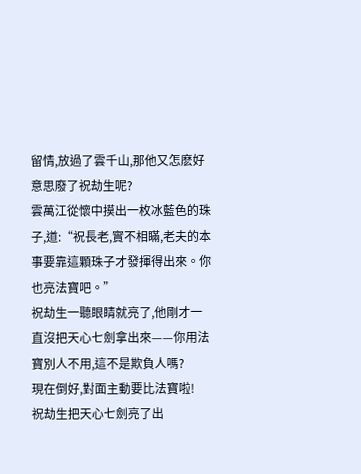留情,放過了雲千山,那他又怎麽好意思廢了祝劫生呢?
雲萬江從懷中摸出一枚冰藍色的珠子,道:“祝長老,實不相瞞,老夫的本事要靠這顆珠子才發揮得出來。你也亮法寶吧。”
祝劫生一聽眼睛就亮了,他剛才一直沒把天心七劍拿出來——你用法寶別人不用,這不是欺負人嗎?
現在倒好,對面主動要比法寶啦!
祝劫生把天心七劍亮了出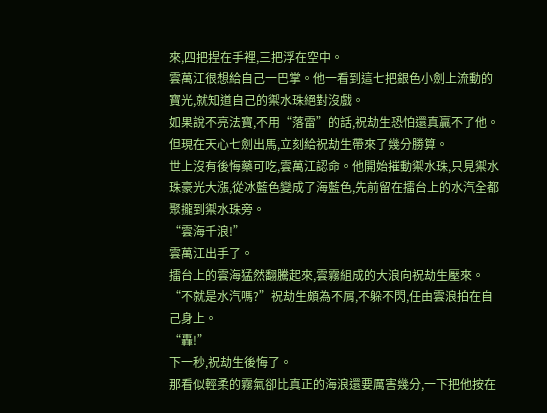來,四把捏在手裡,三把浮在空中。
雲萬江很想給自己一巴掌。他一看到這七把銀色小劍上流動的寶光,就知道自己的禦水珠絕對沒戲。
如果說不亮法寶,不用“落雷”的話,祝劫生恐怕還真贏不了他。但現在天心七劍出馬,立刻給祝劫生帶來了幾分勝算。
世上沒有後悔藥可吃,雲萬江認命。他開始摧動禦水珠,只見禦水珠豪光大漲,從冰藍色變成了海藍色,先前留在擂台上的水汽全都聚攏到禦水珠旁。
“雲海千浪!”
雲萬江出手了。
擂台上的雲海猛然翻騰起來,雲霧組成的大浪向祝劫生壓來。
“不就是水汽嗎?”祝劫生頗為不屑,不躲不閃,任由雲浪拍在自己身上。
“轟!”
下一秒,祝劫生後悔了。
那看似輕柔的霧氣卻比真正的海浪還要厲害幾分,一下把他按在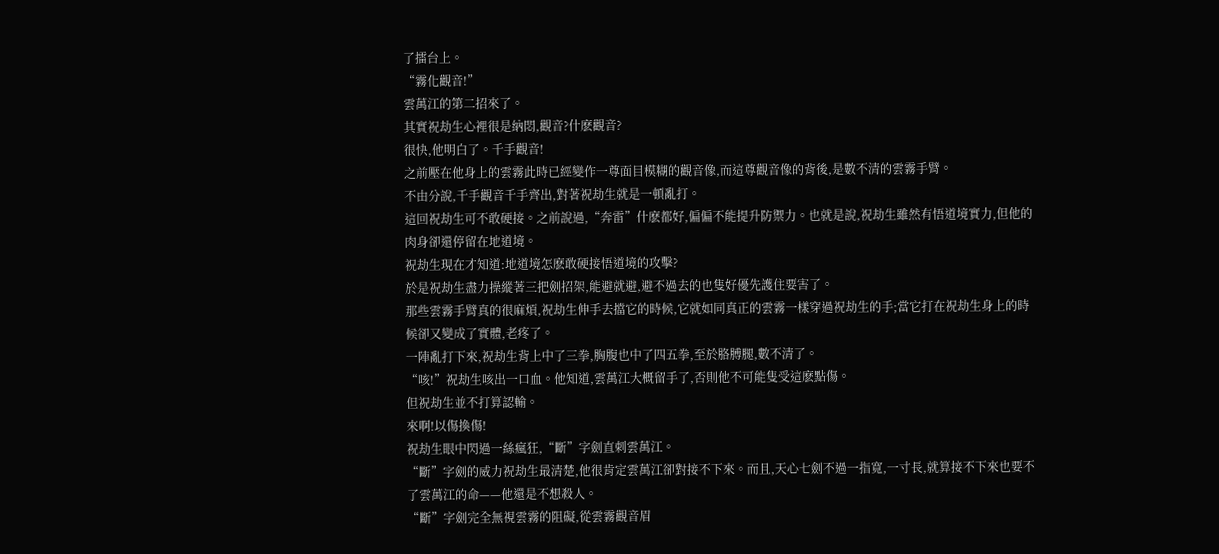了擂台上。
“霧化觀音!”
雲萬江的第二招來了。
其實祝劫生心裡很是納悶,觀音?什麽觀音?
很快,他明白了。千手觀音!
之前壓在他身上的雲霧此時已經變作一尊面目模糊的觀音像,而這尊觀音像的背後,是數不清的雲霧手臂。
不由分說,千手觀音千手齊出,對著祝劫生就是一頓亂打。
這回祝劫生可不敢硬接。之前說過,“奔雷”什麽都好,偏偏不能提升防禦力。也就是說,祝劫生雖然有悟道境實力,但他的肉身卻還停留在地道境。
祝劫生現在才知道:地道境怎麽敢硬接悟道境的攻擊?
於是祝劫生盡力操縱著三把劍招架,能避就避,避不過去的也隻好優先護住要害了。
那些雲霧手臂真的很麻煩,祝劫生伸手去擋它的時候,它就如同真正的雲霧一樣穿過祝劫生的手;當它打在祝劫生身上的時候卻又變成了實體,老疼了。
一陣亂打下來,祝劫生背上中了三拳,胸腹也中了四五拳,至於胳膊腿,數不清了。
“咳!”祝劫生咳出一口血。他知道,雲萬江大概留手了,否則他不可能隻受這麽點傷。
但祝劫生並不打算認輸。
來啊!以傷換傷!
祝劫生眼中閃過一絲瘋狂,“斷”字劍直刺雲萬江。
“斷”字劍的威力祝劫生最清楚,他很肯定雲萬江卻對接不下來。而且,天心七劍不過一指寬,一寸長,就算接不下來也要不了雲萬江的命——他還是不想殺人。
“斷”字劍完全無視雲霧的阻礙,從雲霧觀音眉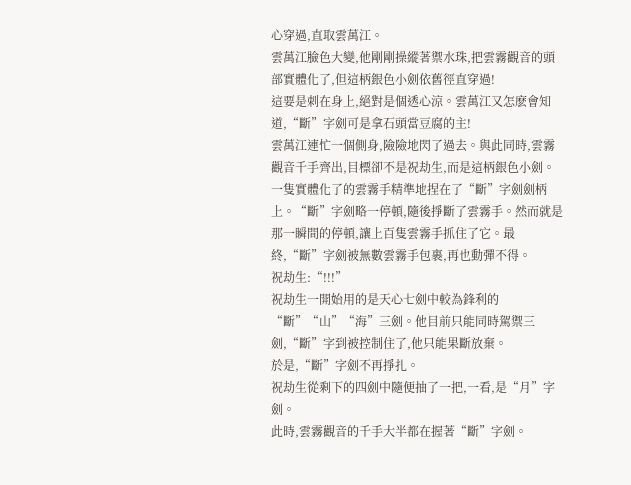心穿過,直取雲萬江。
雲萬江臉色大變,他剛剛操縱著禦水珠,把雲霧觀音的頭部實體化了,但這柄銀色小劍依舊徑直穿過!
這要是刺在身上,絕對是個透心涼。雲萬江又怎麽會知道,“斷”字劍可是拿石頭當豆腐的主!
雲萬江連忙一個側身,險險地閃了過去。與此同時,雲霧觀音千手齊出,目標卻不是祝劫生,而是這柄銀色小劍。
一隻實體化了的雲霧手精準地捏在了“斷”字劍劍柄上。“斷”字劍略一停頓,隨後掙斷了雲霧手。然而就是那一瞬間的停頓,讓上百隻雲霧手抓住了它。最終,“斷”字劍被無數雲霧手包裹,再也動彈不得。
祝劫生:“!!!”
祝劫生一開始用的是天心七劍中較為鋒利的“斷”“山”“海”三劍。他目前只能同時駕禦三劍,“斷”字到被控制住了,他只能果斷放棄。
於是,“斷”字劍不再掙扎。
祝劫生從剩下的四劍中隨便抽了一把,一看,是“月”字劍。
此時,雲霧觀音的千手大半都在握著“斷”字劍。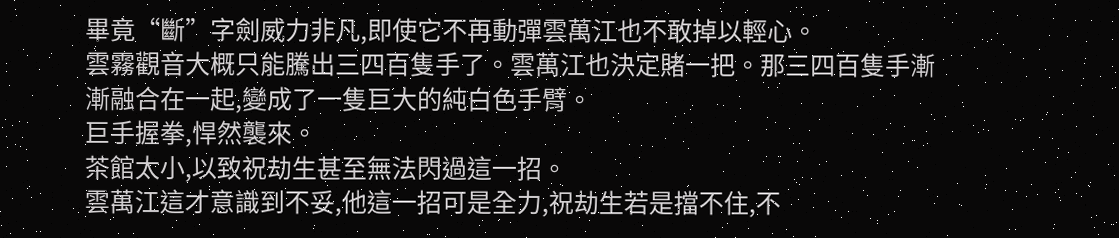畢竟“斷”字劍威力非凡,即使它不再動彈雲萬江也不敢掉以輕心。
雲霧觀音大概只能騰出三四百隻手了。雲萬江也決定賭一把。那三四百隻手漸漸融合在一起,變成了一隻巨大的純白色手臂。
巨手握拳,悍然襲來。
茶館太小,以致祝劫生甚至無法閃過這一招。
雲萬江這才意識到不妥,他這一招可是全力,祝劫生若是擋不住,不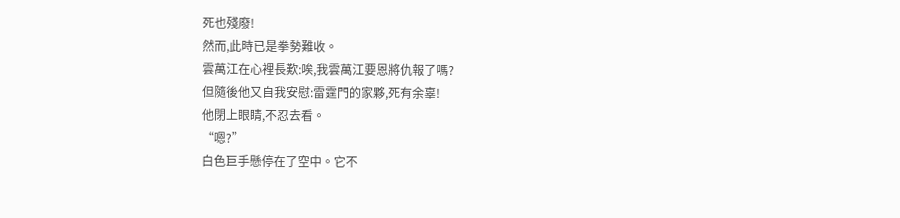死也殘廢!
然而,此時已是拳勢難收。
雲萬江在心裡長歎:唉,我雲萬江要恩將仇報了嗎?
但隨後他又自我安慰:雷霆門的家夥,死有余辜!
他閉上眼睛,不忍去看。
“嗯?”
白色巨手懸停在了空中。它不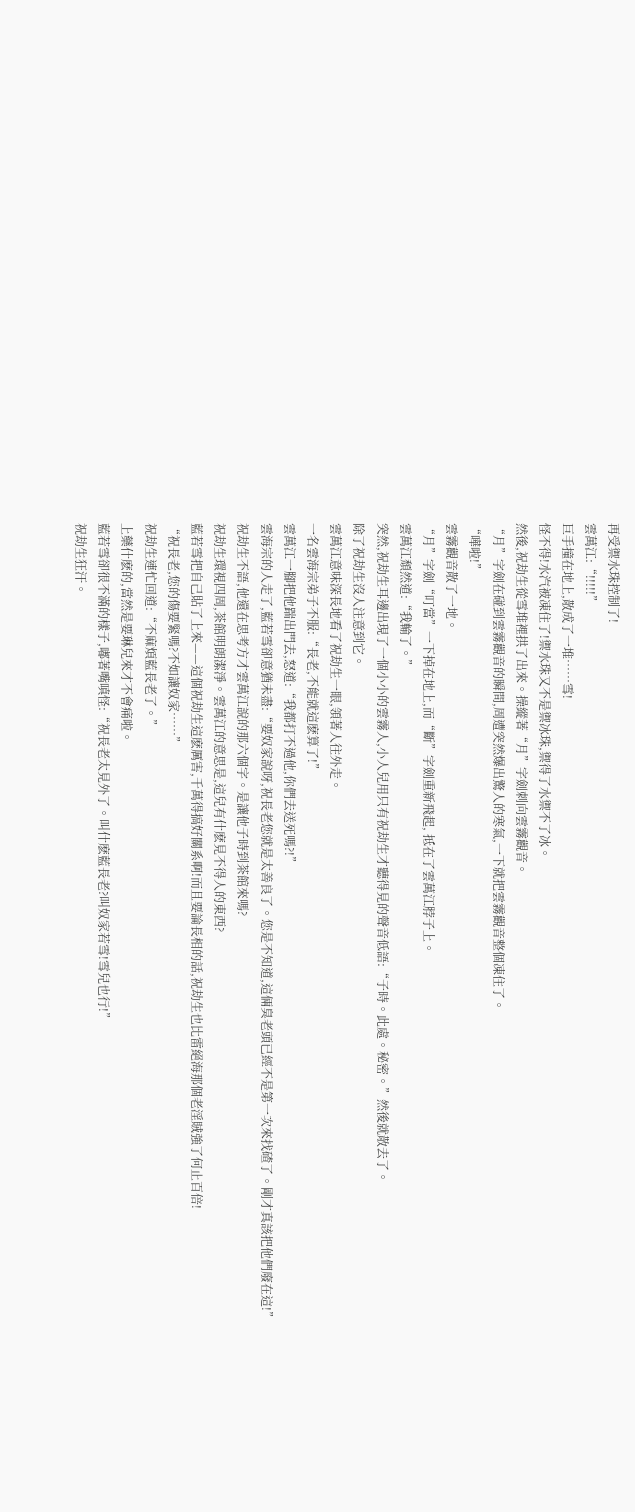再受禦水珠控制了!
雲萬江:“!!!!!”
巨手撞在地上,散成了一堆……雪!
怪不得!水汽被凍住了!禦水珠又不是禦冰珠,禦得了水禦不了冰。
然後,祝劫生從雪堆裡拱了出來。操縱著“月”字劍刺向雲霧觀音。
“月”字劍在碰到雲霧觀音的瞬間,周遭突然爆出驚人的寒氣,一下就把雲霧觀音整個凍住了。
“嘩啦!”
雲霧觀音散了一地。
“月”字劍“叮當”一下掉在地上,而“斷”字劍重新飛起, 抵在了雲萬江脖子上。
雲萬江頹然道:“我輸了。”
突然,祝劫生耳邊出現了一個小小的雲霧人,小人兒用只有祝劫生才聽得見的聲音低語:“子時。此處。秘密。”然後就散去了。
除了祝劫生沒人注意到它。
雲萬江意味深長地看了祝劫生一眼,領著人往外走。
一名雲海宗弟子不服:“長老,不能就這麽算了!”
雲萬江一腳把他踹出門去,怒道:“我都打不過他,你們去送死嗎?!”
雲海宗的人走了,藍若雪卻意猶未盡:“要奴家說呀,祝長老您就是太善良了。您是不知道,這倆臭老頭已經不是第一次來找碴了。剛才真該把他們廢在這!”
祝劫生不語,他還在思考方才雲萬江說的那六個字。是讓他子時到茶館來嗎?
祝劫生環視四周,茶館明朗潔淨。雲萬江的意思是,這兒有什麽見不得人的東西?
藍若雪把自己貼了上來——這個祝劫生這麽厲害,千萬得搞好關系啊!而且要論長相的話,祝劫生也比雷絕海那個老淫賊強了何止百倍!
“祝長老,您的傷要緊嗎?不如讓奴家……”
祝劫生連忙回道:“不麻煩藍長老了。”
上藥什麽的,當然是要琳兒來才不會痛啦。
藍若雪卻很不滿的樣子,嘟著嘴嗔怪:“祝長老太見外了。叫什麽藍長老?叫奴家若雪!雪兒也行!”
祝劫生狂汗。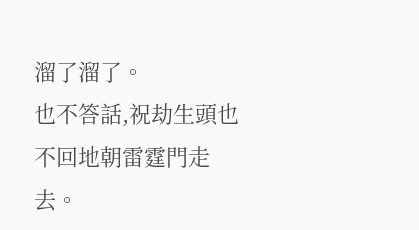溜了溜了。
也不答話,祝劫生頭也不回地朝雷霆門走去。